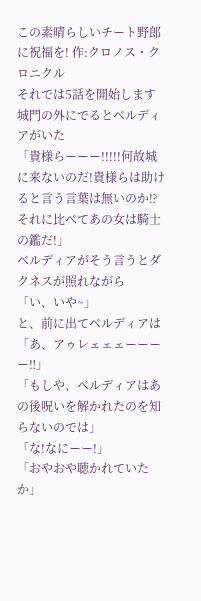この素晴らしいチート野郎に祝福を! 作:クロノス・クロニクル
それでは5話を開始します
城門の外にでるとベルディアがいた
「貴様らーーー!!!!!何故城に来ないのだ!貴様らは助けると言う言葉は無いのか⁉それに比べてあの女は騎士の鑑だ!」
ベルディアがそう言うとダクネスが照れながら
「い、いや~」
と、前に出てベルディアは
「あ、アゥレェェェーーーー‼」
「もしや、ベルディアはあの後呪いを解かれたのを知らないのでは」
「な!なにーー!」
「おやおや聴かれていたか」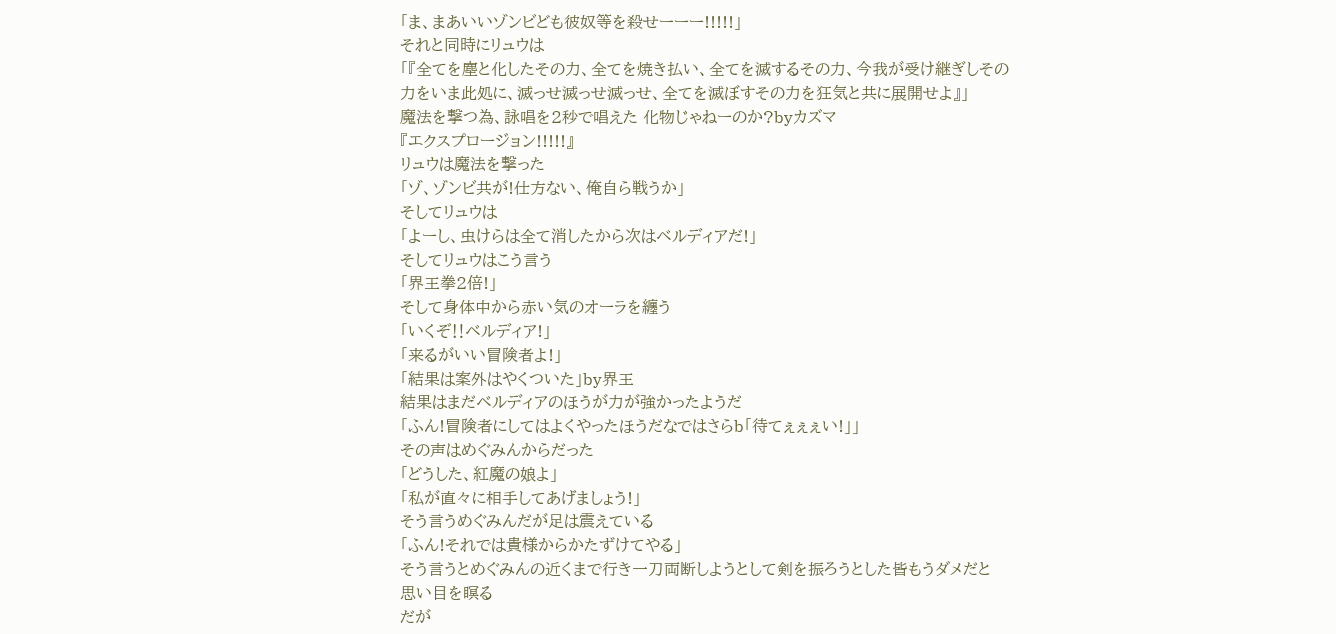「ま、まあいいゾンビども彼奴等を殺せーーー!!!!!」
それと同時にリュウは
「『全てを塵と化したその力、全てを焼き払い、全てを滅するその力、今我が受け継ぎしその
力をいま此処に、滅っせ滅っせ滅っせ、全てを滅ぼすその力を狂気と共に展開せよ』」
魔法を撃つ為、詠唱を2秒で唱えた 化物じゃねーのか?byカズマ
『エクスプロージョン!!!!!』
リュウは魔法を撃った
「ゾ、ゾンビ共が!仕方ない、俺自ら戦うか」
そしてリュウは
「よーし、虫けらは全て消したから次はベルディアだ!」
そしてリュウはこう言う
「界王拳2倍!」
そして身体中から赤い気のオーラを纏う
「いくぞ‼ベルディア!」
「来るがいい冒険者よ!」
「結果は案外はやくついた」by界王
結果はまだベルディアのほうが力が強かったようだ
「ふん!冒険者にしてはよくやったほうだなではさらb「待てぇぇぇい!」」
その声はめぐみんからだった
「どうした、紅魔の娘よ」
「私が直々に相手してあげましょう!」
そう言うめぐみんだが足は震えている
「ふん!それでは貴様からかたずけてやる」
そう言うとめぐみんの近くまで行き一刀両断しようとして剣を振ろうとした皆もうダメだと
思い目を瞑る
だが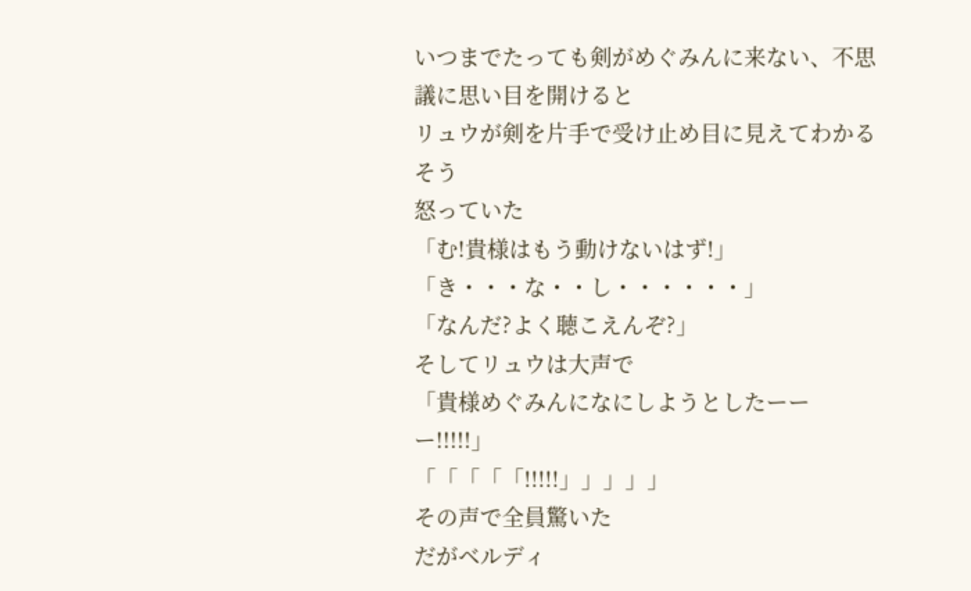いつまでたっても剣がめぐみんに来ない、不思議に思い目を開けると
リュウが剣を片手で受け止め目に見えてわかる
そう
怒っていた
「む!貴様はもう動けないはず!」
「き・・・な・・し・・・・・・」
「なんだ?よく聴こえんぞ?」
そしてリュウは大声で
「貴様めぐみんになにしようとしたーーー!!!!!」
「「「「「!!!!!」」」」」
その声で全員驚いた
だがベルディ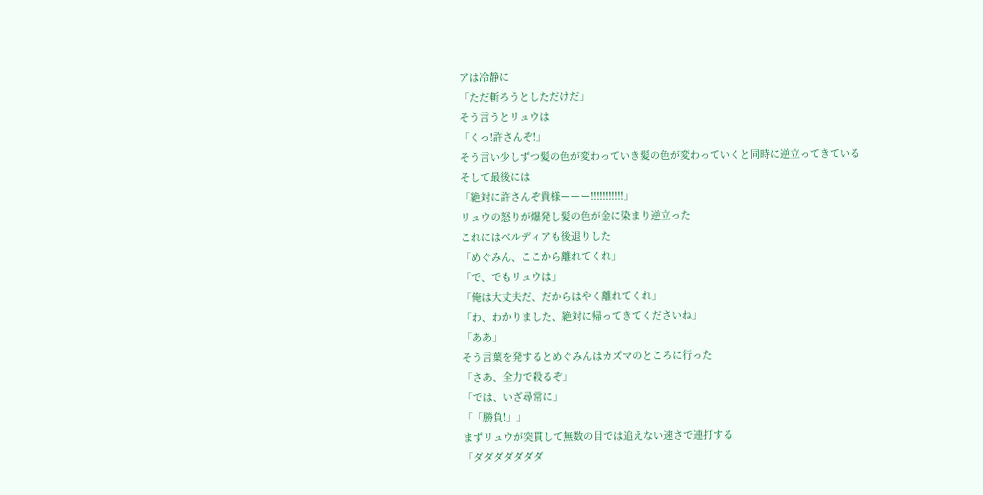アは冷静に
「ただ斬ろうとしただけだ」
そう言うとリュウは
「くっ!許さんぞ!」
そう言い少しずつ髪の色が変わっていき髪の色が変わっていくと同時に逆立ってきている
そして最後には
「絶対に許さんぞ貴様ーーー!!!!!!!!!!!」
リュウの怒りが爆発し髪の色が金に染まり逆立った
これにはベルディアも後退りした
「めぐみん、ここから離れてくれ」
「で、でもリュウは」
「俺は大丈夫だ、だからはやく離れてくれ」
「わ、わかりました、絶対に帰ってきてくださいね」
「ああ」
そう言葉を発するとめぐみんはカズマのところに行った
「さあ、全力で殺るぞ」
「では、いざ尋常に」
「「勝負!」」
まずリュウが突貫して無数の目では追えない速さで連打する
「ダダダダダダダ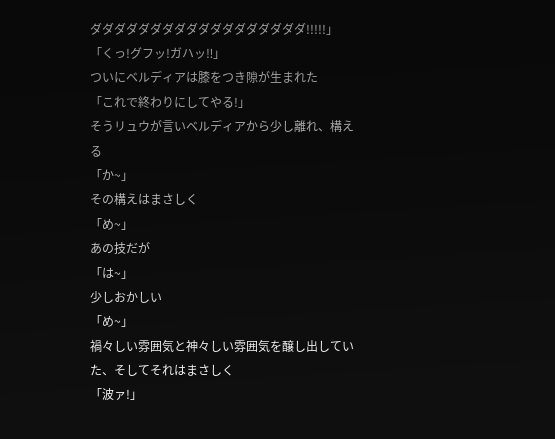ダダダダダダダダダダダダダダダダダダ!!!!!」
「くっ!グフッ!ガハッ‼」
ついにベルディアは膝をつき隙が生まれた
「これで終わりにしてやる!」
そうリュウが言いベルディアから少し離れ、構える
「か~」
その構えはまさしく
「め~」
あの技だが
「は~」
少しおかしい
「め~」
禍々しい雰囲気と神々しい雰囲気を醸し出していた、そしてそれはまさしく
「波ァ!」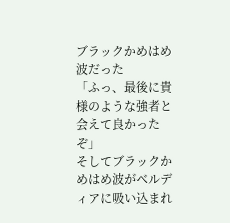ブラックかめはめ波だった
「ふっ、最後に貴様のような強者と会えて良かったぞ」
そしてブラックかめはめ波がベルディアに吸い込まれ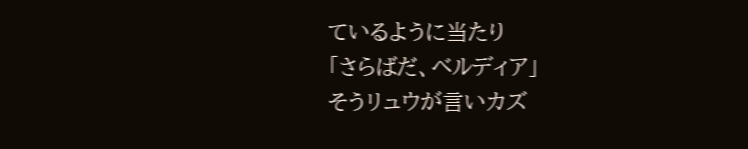ているように当たり
「さらばだ、ベルディア」
そうリュウが言いカズ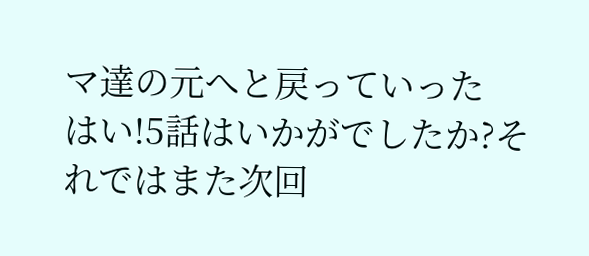マ達の元へと戻っていった
はい!5話はいかがでしたか?それではまた次回